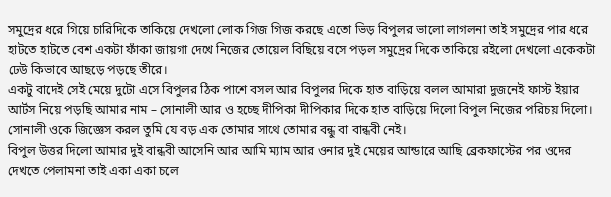সমুদ্রের ধরে গিয়ে চারিদিকে তাকিয়ে দেখলো লোক গিজ গিজ করছে এতো ভিড় বিপুলর ভালো লাগলনা তাই সমুদ্রের পার ধরে হাটতে হাটতে বেশ একটা ফাঁকা জায়গা দেখে নিজের তোয়েল বিছিয়ে বসে পড়ল সমুদ্রের দিকে তাকিয়ে রইলো দেখলো একেকটা ঢেউ কিভাবে আছড়ে পড়ছে তীরে।
একটু বাদেই সেই মেয়ে দুটো এসে বিপুলর ঠিক পাশে বসল আর বিপুলর দিকে হাত বাড়িয়ে বলল আমারা দুজনেই ফাস্ট ইয়ার আর্টস নিয়ে পড়ছি আমার নাম – সোনালী আর ও হচ্ছে দীপিকা দীপিকার দিকে হাত বাড়িয়ে দিলো বিপুল নিজের পরিচয় দিলো। সোনালী ওকে জিজ্ঞেস করল তুমি যে বড় এক তোমার সাথে তোমার বন্ধু বা বান্ধবী নেই।
বিপুল উত্তর দিলো আমার দুই বান্ধবী আসেনি আর আমি ম্যাম আর ওনার দুই মেয়ের আন্ডারে আছি ব্রেকফাস্টের পর ওদের দেখতে পেলামনা তাই একা একা চলে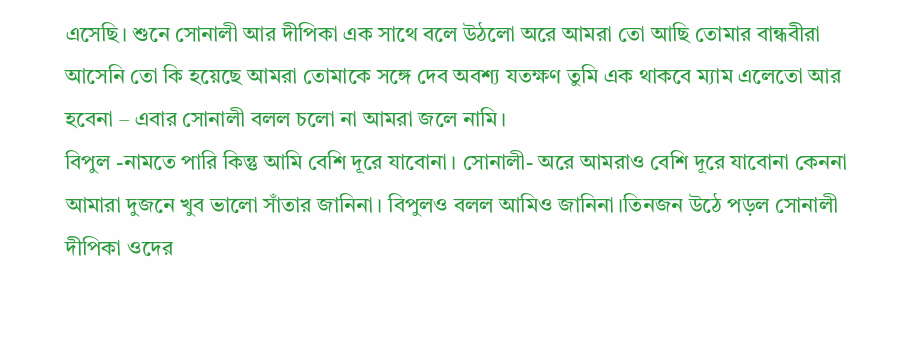এসেছি। শুনে সোনালী আর দীপিকা এক সাথে বলে উঠলো অরে আমরা তো আছি তোমার বান্ধবীরা আসেনি তো কি হয়েছে আমরা তোমাকে সঙ্গে দেব অবশ্য যতক্ষণ তুমি এক থাকবে ম্যাম এলেতো আর হবেনা – এবার সোনালী বলল চলো না আমরা জলে নামি।
বিপুল -নামতে পারি কিন্তু আমি বেশি দূরে যাবোনা। সোনালী- অরে আমরাও বেশি দূরে যাবোনা কেননা আমারা দুজনে খুব ভালো সাঁতার জানিনা। বিপুলও বলল আমিও জানিনা।তিনজন উঠে পড়ল সোনালী দীপিকা ওদের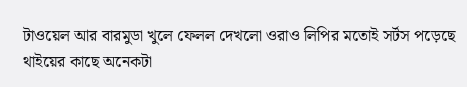টাওয়েল আর বারমুডা খুলে ফেলল দেখলো ওরাও লিপির মতোই সর্টস পড়েছে থাইয়ের কাছে অনেকটা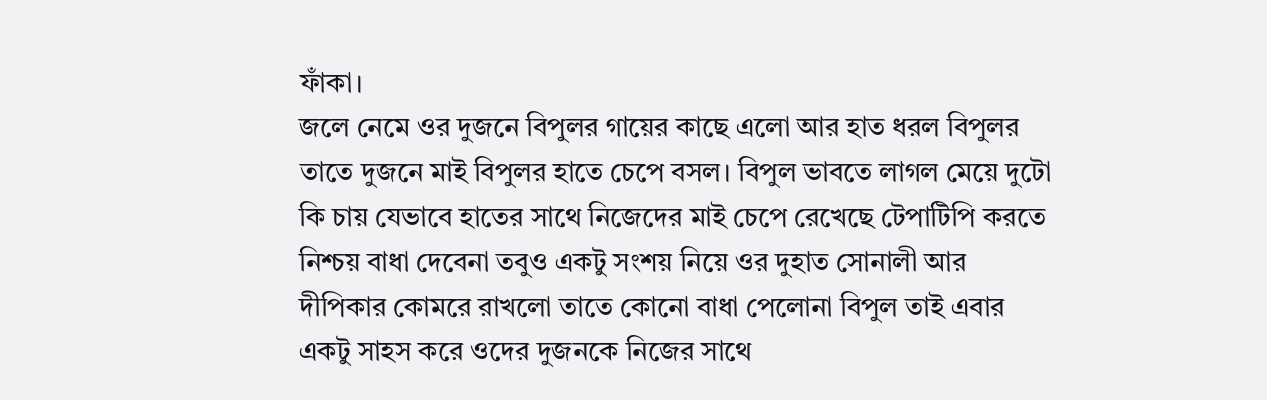ফাঁকা।
জলে নেমে ওর দুজনে বিপুলর গায়ের কাছে এলো আর হাত ধরল বিপুলর তাতে দুজনে মাই বিপুলর হাতে চেপে বসল। বিপুল ভাবতে লাগল মেয়ে দুটো কি চায় যেভাবে হাতের সাথে নিজেদের মাই চেপে রেখেছে টেপাটিপি করতে নিশ্চয় বাধা দেবেনা তবুও একটু সংশয় নিয়ে ওর দুহাত সোনালী আর দীপিকার কোমরে রাখলো তাতে কোনো বাধা পেলোনা বিপুল তাই এবার একটু সাহস করে ওদের দুজনকে নিজের সাথে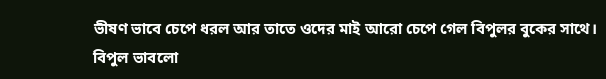ভীষণ ভাবে চেপে ধরল আর তাতে ওদের মাই আরো চেপে গেল বিপুলর বুকের সাথে।
বিপুল ভাবলো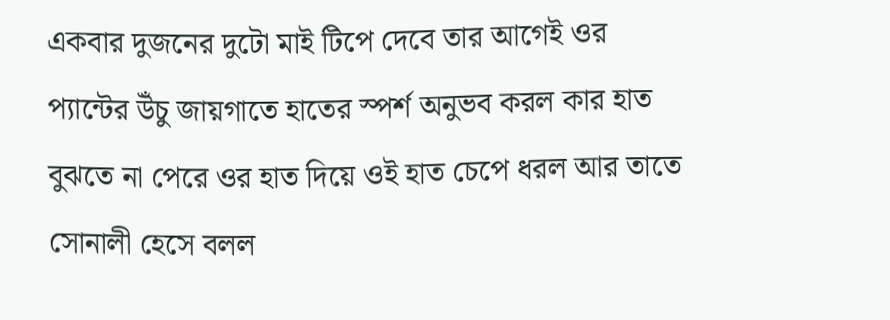একবার দুজনের দুটো মাই টিপে দেবে তার আগেই ওর প্যান্টের উঁচু জায়গাতে হাতের স্পর্শ অনুভব করল কার হাত বুঝতে না পেরে ওর হাত দিয়ে ওই হাত চেপে ধরল আর তাতে সোনালী হেসে বলল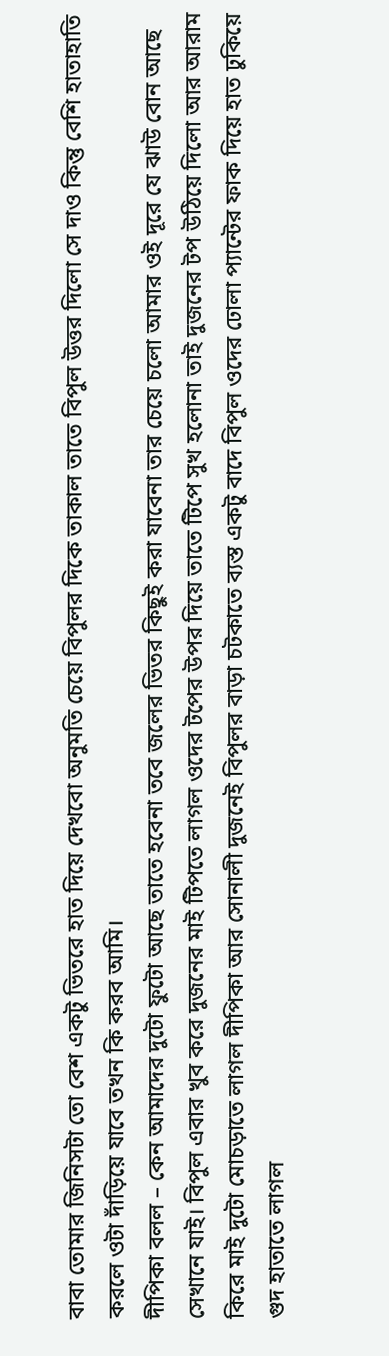বাবা তোমার জিনিসটা তো বেশ একটু ভিতরে হাত দিয়ে দেখবো অনুমতি চেয়ে বিপুলর দিকে তাকাল তাতে বিপুল উত্তর দিলো সে দাও কিন্তু বেশি হাতাহাতি করলে ওটা দাঁড়িয়ে যাবে তখন কি করব আমি।
দীপিকা বলল – কেন আমাদের দুটো ফুটো আছে তাতে হবেনা তবে জলের ভিতর কিছুই করা যাবেনা তার চেয়ে চলো আমার ওই দূরে যে ঝাউ বোন আছে সেখানে যাই। বিপুল এবার খুব করে দুজনের মাই টিপতে লাগল ওদের টপের উপর দিয়ে তাতে টিপে সুখ হলোনা তাই দুজনের টপ উঠিয়ে দিলো আর আরাম কিরে মাই দুটো মোচড়াতে লাগল দীপিকা আর সোনালী দুজনেই বিপুলর বাড়া চটকাতে ব্যস্ত একটু বাদে বিপুল ওদের ঢোলা প্যান্টের ফাক দিয়ে হাত ঢুকিয়ে গুদ হাতাতে লাগল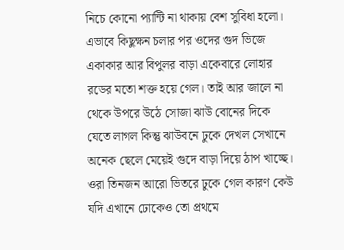নিচে কোনো প্যান্টি না থাকায় বেশ সুবিধা হলো।
এভাবে কিছুক্ষন চলার পর ওদের গুদ ভিজে একাকার আর বিপুলর বাড়া একেবারে লোহার রডের মতো শক্ত হয়ে গেল। তাই আর জালে না থেকে উপরে উঠে সোজা ঝাউ বোনের দিকে যেতে লাগল কিন্তু ঝাউবনে ঢুকে দেখল সেখানে অনেক ছেলে মেয়েই গুদে বাড়া দিয়ে ঠাপ খাচ্ছে। ওরা তিনজন আরো ভিতরে ঢুকে গেল কারণ কেউ যদি এখানে ঢোকেও তো প্রথমে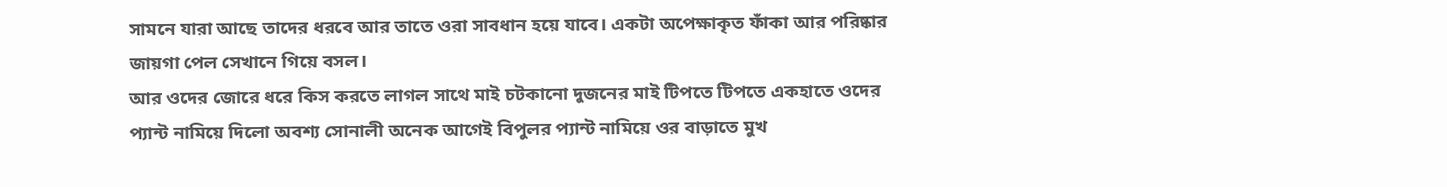সামনে যারা আছে তাদের ধরবে আর তাতে ওরা সাবধান হয়ে যাবে। একটা অপেক্ষাকৃত ফাঁকা আর পরিষ্কার জায়গা পেল সেখানে গিয়ে বসল।
আর ওদের জোরে ধরে কিস করতে লাগল সাথে মাই চটকানো দুজনের মাই টিপতে টিপতে একহাতে ওদের প্যান্ট নামিয়ে দিলো অবশ্য সোনালী অনেক আগেই বিপুলর প্যান্ট নামিয়ে ওর বাড়াতে মুখ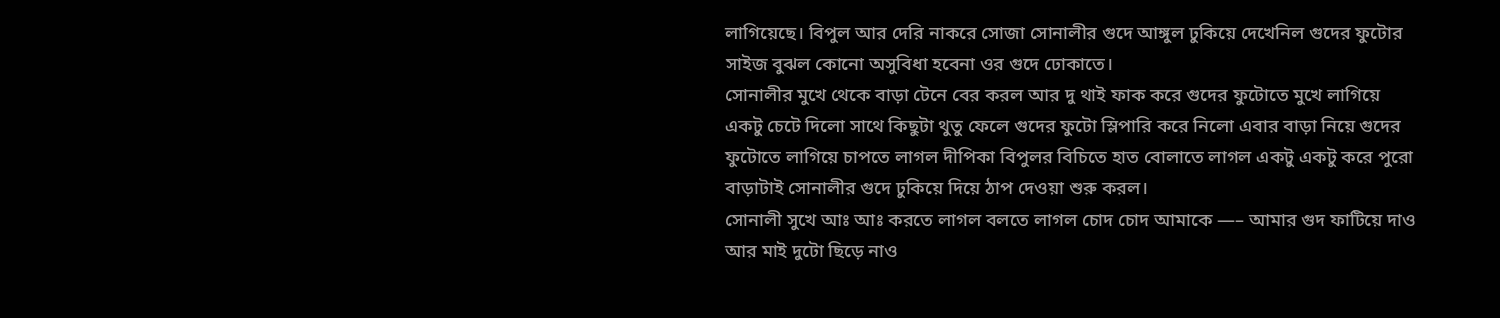লাগিয়েছে। বিপুল আর দেরি নাকরে সোজা সোনালীর গুদে আঙ্গুল ঢুকিয়ে দেখেনিল গুদের ফুটোর সাইজ বুঝল কোনো অসুবিধা হবেনা ওর গুদে ঢোকাতে।
সোনালীর মুখে থেকে বাড়া টেনে বের করল আর দু থাই ফাক করে গুদের ফুটোতে মুখে লাগিয়ে একটু চেটে দিলো সাথে কিছুটা থুতু ফেলে গুদের ফুটো স্লিপারি করে নিলো এবার বাড়া নিয়ে গুদের ফুটোতে লাগিয়ে চাপতে লাগল দীপিকা বিপুলর বিচিতে হাত বোলাতে লাগল একটু একটু করে পুরো বাড়াটাই সোনালীর গুদে ঢুকিয়ে দিয়ে ঠাপ দেওয়া শুরু করল।
সোনালী সুখে আঃ আঃ করতে লাগল বলতে লাগল চোদ চোদ আমাকে —– আমার গুদ ফাটিয়ে দাও আর মাই দুটো ছিড়ে নাও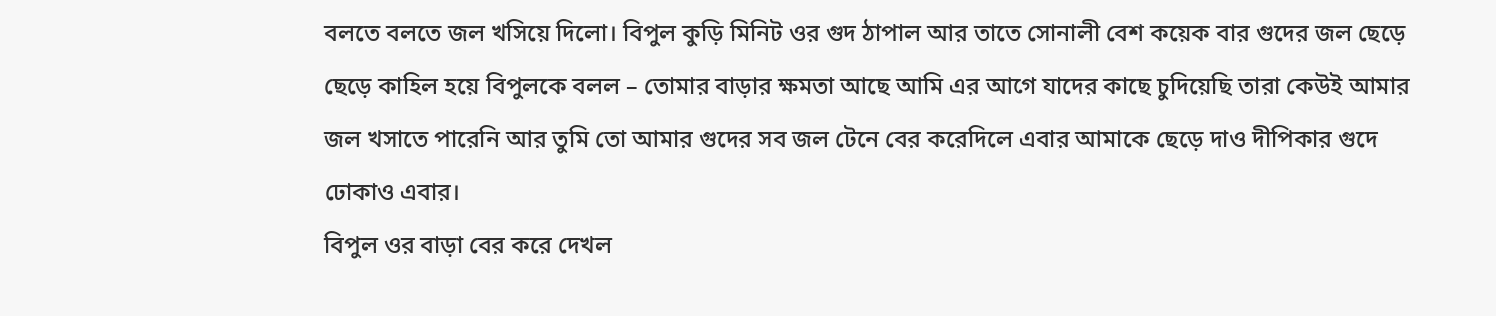বলতে বলতে জল খসিয়ে দিলো। বিপুল কুড়ি মিনিট ওর গুদ ঠাপাল আর তাতে সোনালী বেশ কয়েক বার গুদের জল ছেড়ে ছেড়ে কাহিল হয়ে বিপুলকে বলল – তোমার বাড়ার ক্ষমতা আছে আমি এর আগে যাদের কাছে চুদিয়েছি তারা কেউই আমার জল খসাতে পারেনি আর তুমি তো আমার গুদের সব জল টেনে বের করেদিলে এবার আমাকে ছেড়ে দাও দীপিকার গুদে ঢোকাও এবার।
বিপুল ওর বাড়া বের করে দেখল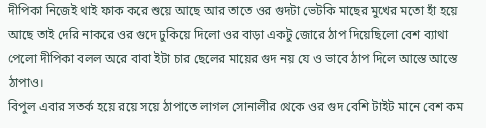দীপিকা নিজেই থাই ফাক করে শুয়ে আছে আর তাতে ওর গুদটা ভেটকি মাছের মুখের মতো হাঁ হয়ে আছে তাই দেরি নাকরে ওর গুদে ঢুকিয়ে দিলো ওর বাড়া একটু জোরে ঠাপ দিয়েছিলো বেশ ব্যাথা পেলো দীপিকা বলল অরে বাবা ইটা চার ছেলের মায়ের গুদ নয় যে ও ভাবে ঠাপ দিলে আস্তে আস্তে ঠাপাও।
বিপুল এবার সতর্ক হয়ে রয়ে সয়ে ঠাপাতে লাগল সোনালীর থেকে ওর গুদ বেশি টাইট মানে বেশ কম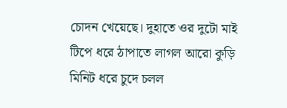চোদন খেয়েছে। দুহাতে ওর দুটো মাই টিপে ধরে ঠাপাতে লাগল আরো কুড়ি মিনিট ধরে চুদে চলল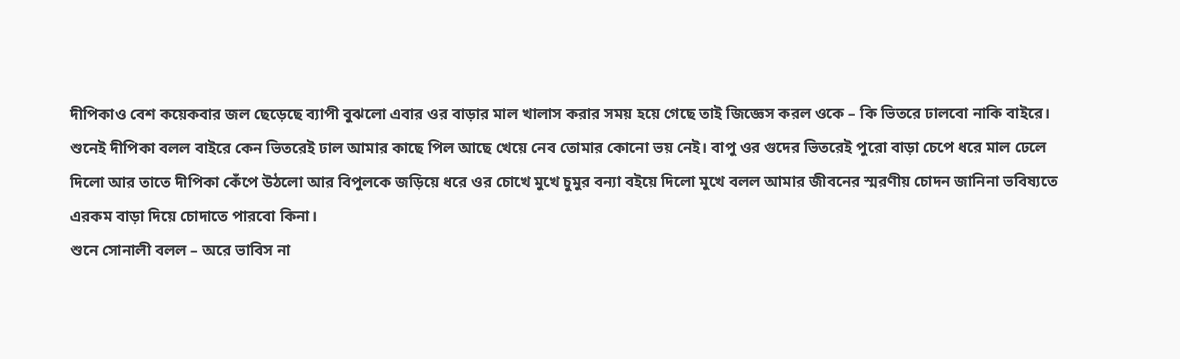দীপিকাও বেশ কয়েকবার জল ছেড়েছে ব্যাপী বুঝলো এবার ওর বাড়ার মাল খালাস করার সময় হয়ে গেছে তাই জিজ্ঞেস করল ওকে – কি ভিতরে ঢালবো নাকি বাইরে।
শুনেই দীপিকা বলল বাইরে কেন ভিতরেই ঢাল আমার কাছে পিল আছে খেয়ে নেব তোমার কোনো ভয় নেই। বাপু ওর গুদের ভিতরেই পুরো বাড়া চেপে ধরে মাল ঢেলে দিলো আর তাতে দীপিকা কেঁপে উঠলো আর বিপুলকে জড়িয়ে ধরে ওর চোখে মুখে চুমুর বন্যা বইয়ে দিলো মুখে বলল আমার জীবনের স্মরণীয় চোদন জানিনা ভবিষ্যতে এরকম বাড়া দিয়ে চোদাতে পারবো কিনা।
শুনে সোনালী বলল – অরে ভাবিস না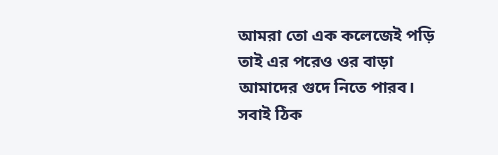আমরা তো এক কলেজেই পড়ি তাই এর পরেও ওর বাড়া আমাদের গুদে নিতে পারব। সবাই ঠিক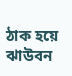ঠাক হয়ে ঝাউবন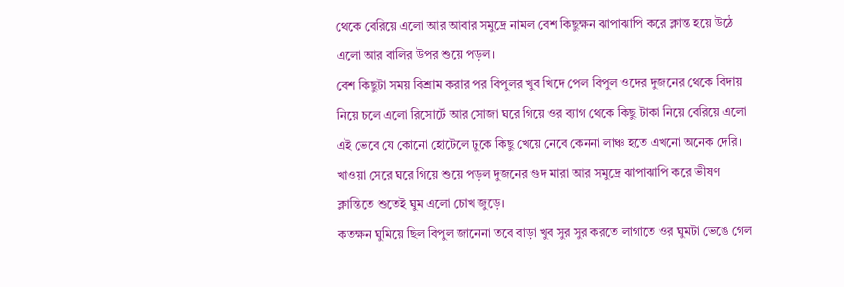থেকে বেরিয়ে এলো আর আবার সমুদ্রে নামল বেশ কিছুক্ষন ঝাপাঝাপি করে ক্লান্ত হয়ে উঠে এলো আর বালির উপর শুয়ে পড়ল।
বেশ কিছুটা সময় বিশ্রাম করার পর বিপুলর খুব খিদে পেল বিপুল ওদের দুজনের থেকে বিদায় নিয়ে চলে এলো রিসোর্টে আর সোজা ঘরে গিয়ে ওর ব্যাগ থেকে কিছু টাকা নিয়ে বেরিয়ে এলো এই ভেবে যে কোনো হোটেলে ঢুকে কিছু খেয়ে নেবে কেননা লাঞ্চ হতে এখনো অনেক দেরি। খাওয়া সেরে ঘরে গিয়ে শুয়ে পড়ল দুজনের গুদ মারা আর সমুদ্রে ঝাপাঝাপি করে ভীষণ ক্লান্তিতে শুতেই ঘুম এলো চোখ জুড়ে।
কতক্ষন ঘুমিয়ে ছিল বিপুল জানেনা তবে বাড়া খুব সুর সুর করতে লাগাতে ওর ঘুমটা ভেঙে গেল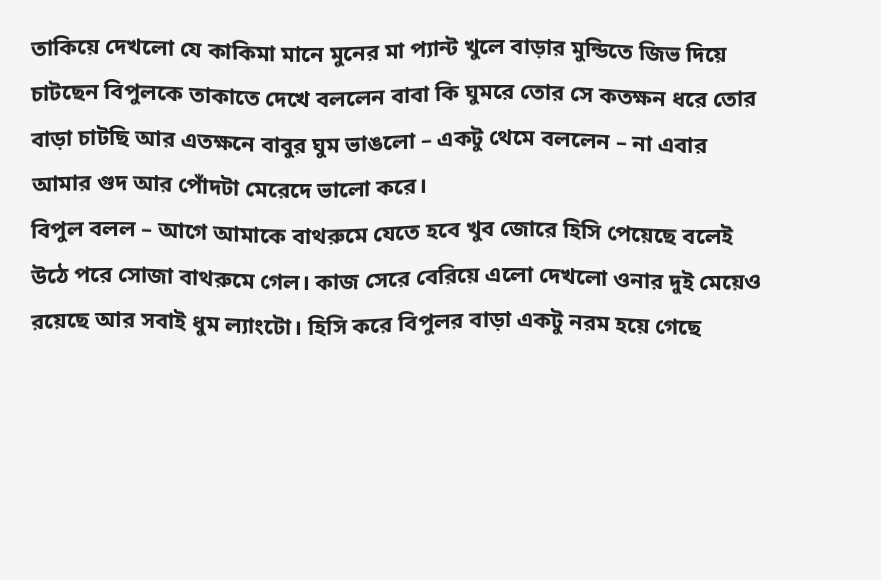তাকিয়ে দেখলো যে কাকিমা মানে মুনের মা প্যান্ট খুলে বাড়ার মুন্ডিতে জিভ দিয়ে চাটছেন বিপুলকে তাকাতে দেখে বললেন বাবা কি ঘুমরে তোর সে কতক্ষন ধরে তোর বাড়া চাটছি আর এতক্ষনে বাবুর ঘুম ভাঙলো – একটু থেমে বললেন – না এবার আমার গুদ আর পোঁদটা মেরেদে ভালো করে।
বিপুল বলল – আগে আমাকে বাথরুমে যেতে হবে খুব জোরে হিসি পেয়েছে বলেই উঠে পরে সোজা বাথরুমে গেল। কাজ সেরে বেরিয়ে এলো দেখলো ওনার দুই মেয়েও রয়েছে আর সবাই ধুম ল্যাংটো। হিসি করে বিপুলর বাড়া একটু নরম হয়ে গেছে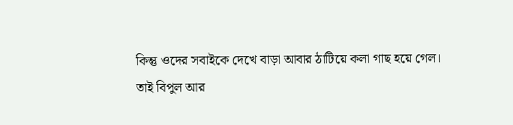কিন্তু ওদের সবাইকে দেখে বাড়া আবার ঠাটিয়ে কলা গাছ হয়ে গেল।
তাই বিপুল আর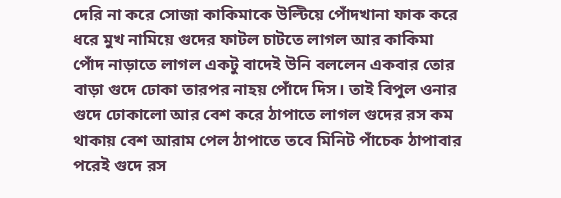দেরি না করে সোজা কাকিমাকে উল্টিয়ে পোঁদখানা ফাক করে ধরে মুখ নামিয়ে গুদের ফাটল চাটতে লাগল আর কাকিমা পোঁদ নাড়াতে লাগল একটু বাদেই উনি বললেন একবার তোর বাড়া গুদে ঢোকা তারপর নাহয় পোঁদে দিস। তাই বিপুল ওনার গুদে ঢোকালো আর বেশ করে ঠাপাতে লাগল গুদের রস কম থাকায় বেশ আরাম পেল ঠাপাতে তবে মিনিট পাঁচেক ঠাপাবার পরেই গুদে রস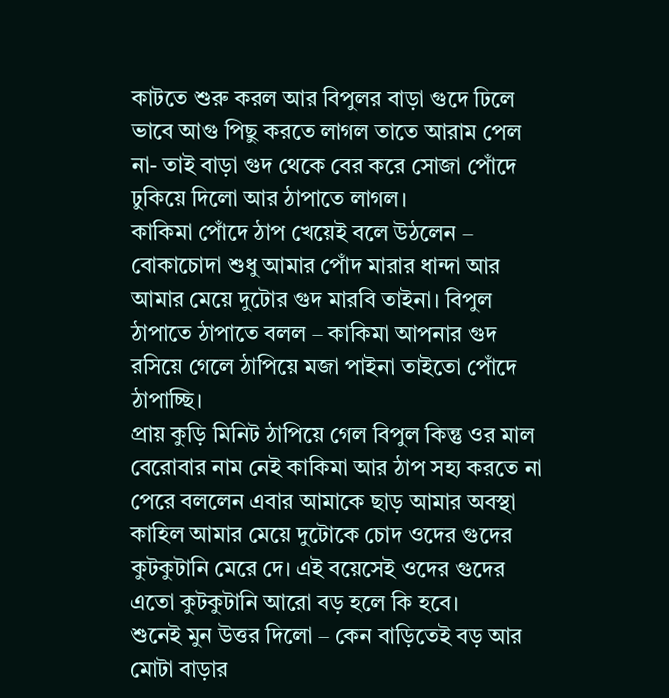কাটতে শুরু করল আর বিপুলর বাড়া গুদে ঢিলে ভাবে আগু পিছু করতে লাগল তাতে আরাম পেল না- তাই বাড়া গুদ থেকে বের করে সোজা পোঁদে ঢুকিয়ে দিলো আর ঠাপাতে লাগল।
কাকিমা পোঁদে ঠাপ খেয়েই বলে উঠলেন – বোকাচোদা শুধু আমার পোঁদ মারার ধান্দা আর আমার মেয়ে দুটোর গুদ মারবি তাইনা। বিপুল ঠাপাতে ঠাপাতে বলল – কাকিমা আপনার গুদ রসিয়ে গেলে ঠাপিয়ে মজা পাইনা তাইতো পোঁদে ঠাপাচ্ছি।
প্রায় কুড়ি মিনিট ঠাপিয়ে গেল বিপুল কিন্তু ওর মাল বেরোবার নাম নেই কাকিমা আর ঠাপ সহ্য করতে না পেরে বললেন এবার আমাকে ছাড় আমার অবস্থা কাহিল আমার মেয়ে দুটোকে চোদ ওদের গুদের কুটকুটানি মেরে দে। এই বয়েসেই ওদের গুদের এতো কুটকুটানি আরো বড় হলে কি হবে।
শুনেই মুন উত্তর দিলো – কেন বাড়িতেই বড় আর মোটা বাড়ার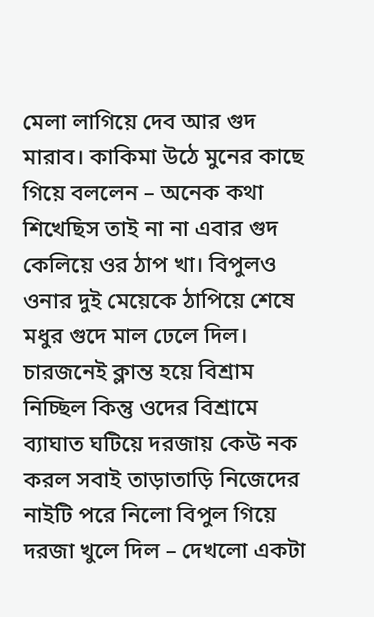মেলা লাগিয়ে দেব আর গুদ মারাব। কাকিমা উঠে মুনের কাছে গিয়ে বললেন – অনেক কথা শিখেছিস তাই না না এবার গুদ কেলিয়ে ওর ঠাপ খা। বিপুলও ওনার দুই মেয়েকে ঠাপিয়ে শেষে মধুর গুদে মাল ঢেলে দিল।
চারজনেই ক্লান্ত হয়ে বিশ্রাম নিচ্ছিল কিন্তু ওদের বিশ্রামে ব্যাঘাত ঘটিয়ে দরজায় কেউ নক করল সবাই তাড়াতাড়ি নিজেদের নাইটি পরে নিলো বিপুল গিয়ে দরজা খুলে দিল – দেখলো একটা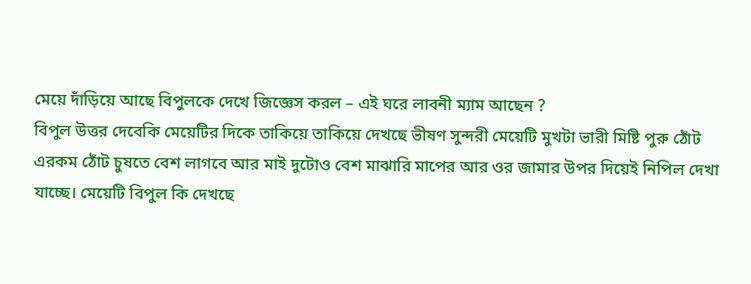মেয়ে দাঁড়িয়ে আছে বিপুলকে দেখে জিজ্ঞেস করল – এই ঘরে লাবনী ম্যাম আছেন ?
বিপুল উত্তর দেবেকি মেয়েটির দিকে তাকিয়ে তাকিয়ে দেখছে ভীষণ সুন্দরী মেয়েটি মুখটা ভারী মিষ্টি পুরু ঠোঁট এরকম ঠোঁট চুষতে বেশ লাগবে আর মাই দুটোও বেশ মাঝারি মাপের আর ওর জামার উপর দিয়েই নিপিল দেখা যাচ্ছে। মেয়েটি বিপুল কি দেখছে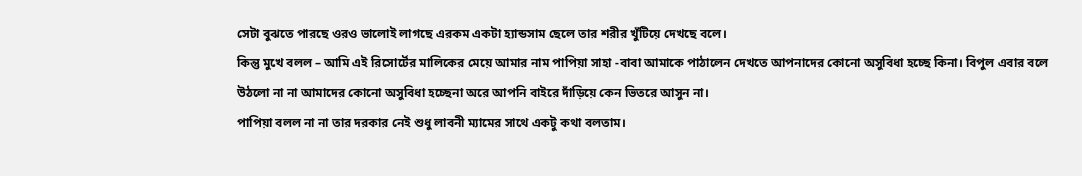সেটা বুঝতে পারছে ওরও ভালোই লাগছে এরকম একটা হ্যান্ডসাম ছেলে তার শরীর খুঁটিয়ে দেখছে বলে।
কিন্তু মুখে বলল – আমি এই রিসোর্টের মালিকের মেয়ে আমার নাম পাপিয়া সাহা -বাবা আমাকে পাঠালেন দেখতে আপনাদের কোনো অসুবিধা হচ্ছে কিনা। বিপুল এবার বলে উঠলো না না আমাদের কোনো অসুবিধা হচ্ছেনা অরে আপনি বাইরে দাঁড়িয়ে কেন ভিতরে আসুন না।
পাপিয়া বলল না না তার দরকার নেই শুধু লাবনী ম্যামের সাথে একটু কথা বলতাম।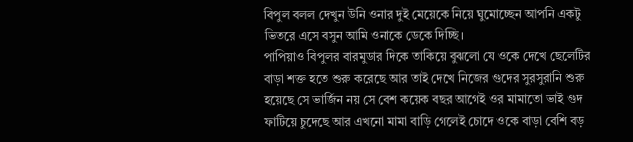বিপুল বলল দেখুন উনি ওনার দুই মেয়েকে নিয়ে ঘুমোচ্ছেন আপনি একটু ভিতরে এসে বসুন আমি ওনাকে ডেকে দিচ্ছি।
পাপিয়াও বিপুলর বারমুডার দিকে তাকিয়ে বুঝলো যে ওকে দেখে ছেলেটির বাড়া শক্ত হতে শুরু করেছে আর তাই দেখে নিজের গুদের সুরসুরানি শুরু হয়েছে সে ভার্জিন নয় সে বেশ কয়েক বছর আগেই ওর মামাতো ভাই গুদ ফাটিয়ে চুদেছে আর এখনো মামা বাড়ি গেলেই চোদে ওকে বাড়া বেশি বড়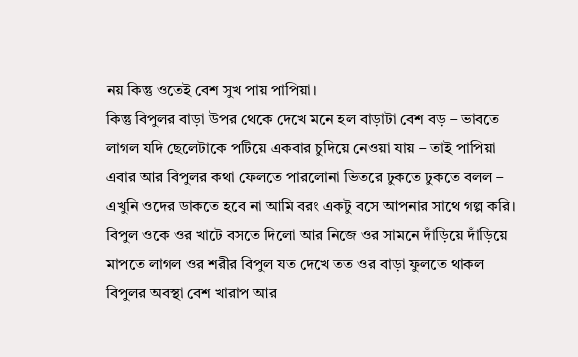নয় কিন্তু ওতেই বেশ সুখ পায় পাপিয়া।
কিন্তু বিপুলর বাড়া উপর থেকে দেখে মনে হল বাড়াটা বেশ বড় – ভাবতে লাগল যদি ছেলেটাকে পটিয়ে একবার চুদিয়ে নেওয়া যায় – তাই পাপিয়া এবার আর বিপুলর কথা ফেলতে পারলোনা ভিতরে ঢুকতে ঢুকতে বলল – এখুনি ওদের ডাকতে হবে না আমি বরং একটু বসে আপনার সাথে গল্প করি।
বিপুল ওকে ওর খাটে বসতে দিলো আর নিজে ওর সামনে দাঁড়িয়ে দাঁড়িয়ে মাপতে লাগল ওর শরীর বিপুল যত দেখে তত ওর বাড়া ফুলতে থাকল বিপুলর অবস্থা বেশ খারাপ আর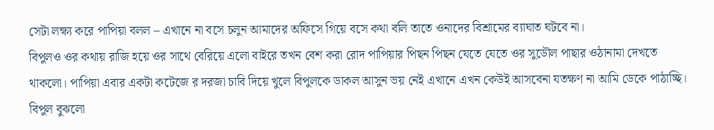সেটা লক্ষ্য করে পাপিয়া বলল – এখানে না বসে চলুন আমাদের অফিসে গিয়ে বসে কথা বলি তাতে ওনাদের বিশ্রামের ব্যাঘাত ঘটবে না।
বিপুলও ওর কথায় রাজি হয়ে ওর সাথে বেরিয়ে এলো বাইরে তখন বেশ করা রোদ পাপিয়ার পিছন পিছন যেতে যেতে ওর সুডৌল পাছার ওঠানামা দেখতে থাকলো। পাপিয়া এবার একটা কটেজে র দরজা চাবি দিয়ে খুলে বিপুলকে ডাকল আসুন ভয় নেই এখানে এখন কেউই আসবেনা যতক্ষণ না আমি ডেকে পাঠাচ্ছি।
বিপুল বুঝলো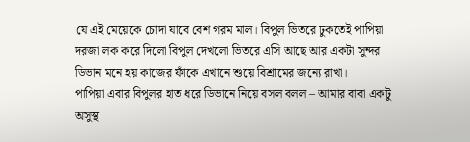যে এই মেয়েকে চোদা যাবে বেশ গরম মাল। বিপুল ভিতরে ঢুকতেই পাপিয়া দরজা লক করে দিলো বিপুল দেখলো ভিতরে এসি আছে আর একটা সুন্দর ডিভান মনে হয় কাজের ফাঁকে এখানে শুয়ে বিশ্রামের জন্যে রাখা।
পাপিয়া এবার বিপুলর হাত ধরে ডিভানে নিয়ে বসল বলল – আমার বাবা একটু অসুস্থ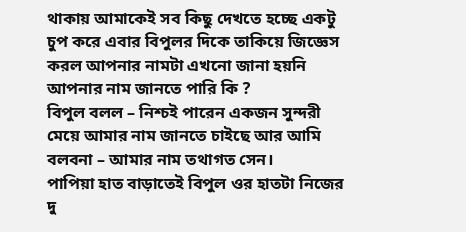থাকায় আমাকেই সব কিছু দেখতে হচ্ছে একটু চুপ করে এবার বিপুলর দিকে তাকিয়ে জিজ্ঞেস করল আপনার নামটা এখনো জানা হয়নি আপনার নাম জানতে পারি কি ?
বিপুল বলল – নিশ্চই পারেন একজন সুন্দরী মেয়ে আমার নাম জানতে চাইছে আর আমি বলবনা – আমার নাম তথাগত সেন।
পাপিয়া হাত বাড়াতেই বিপুল ওর হাতটা নিজের দু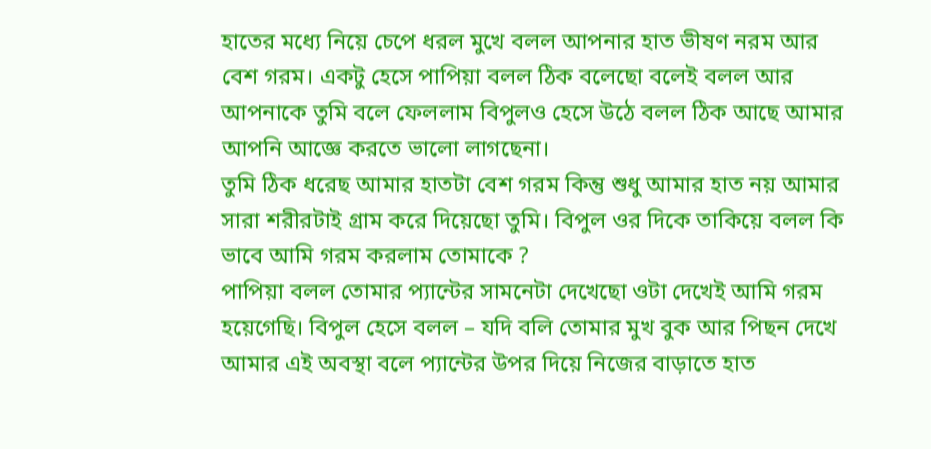হাতের মধ্যে নিয়ে চেপে ধরল মুখে বলল আপনার হাত ভীষণ নরম আর বেশ গরম। একটু হেসে পাপিয়া বলল ঠিক বলেছো বলেই বলল আর আপনাকে তুমি বলে ফেললাম বিপুলও হেসে উঠে বলল ঠিক আছে আমার আপনি আজ্ঞে করতে ভালো লাগছেনা।
তুমি ঠিক ধরেছ আমার হাতটা বেশ গরম কিন্তু শুধু আমার হাত নয় আমার সারা শরীরটাই গ্রাম করে দিয়েছো তুমি। বিপুল ওর দিকে তাকিয়ে বলল কি ভাবে আমি গরম করলাম তোমাকে ?
পাপিয়া বলল তোমার প্যান্টের সামনেটা দেখেছো ওটা দেখেই আমি গরম হয়েগেছি। বিপুল হেসে বলল – যদি বলি তোমার মুখ বুক আর পিছন দেখে আমার এই অবস্থা বলে প্যান্টের উপর দিয়ে নিজের বাড়াতে হাত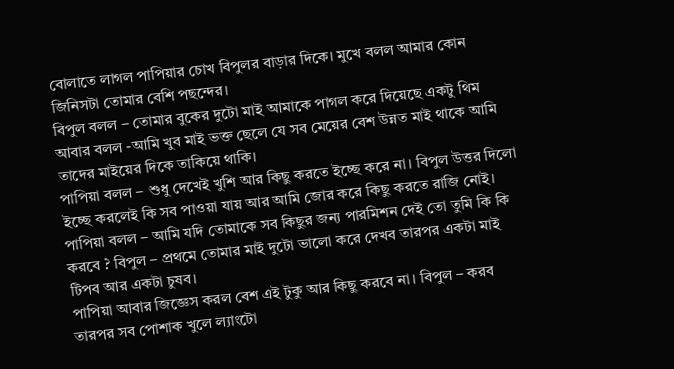বোলাতে লাগল পাপিয়ার চোখ বিপুলর বাড়ার দিকে। মুখে বলল আমার কোন জিনিসটা তোমার বেশি পছন্দের।
বিপুল বলল – তোমার বুকের দুটো মাই আমাকে পাগল করে দিয়েছে একটু থিম আবার বলল -আমি খুব মাই ভক্ত ছেলে যে সব মেয়ের বেশ উন্নত মাই থাকে আমি তাদের মাইয়ের দিকে তাকিয়ে থাকি।
পাপিয়া বলল – শুধু দেখেই খুশি আর কিছু করতে ইচ্ছে করে না। বিপুল উত্তর দিলো ইচ্ছে করলেই কি সব পাওয়া যায় আর আমি জোর করে কিছু করতে রাজি নোই।
পাপিয়া বলল – আমি যদি তোমাকে সব কিছুর জন্য পারমিশন দেই তো তুমি কি কি করবে ? বিপুল – প্রথমে তোমার মাই দুটো ভালো করে দেখব তারপর একটা মাই টিপব আর একটা চুষব।
পাপিয়া আবার জিজ্ঞেস করল বেশ এই টুকু আর কিছু করবে না। বিপুল – করব তারপর সব পোশাক খুলে ল্যাংটো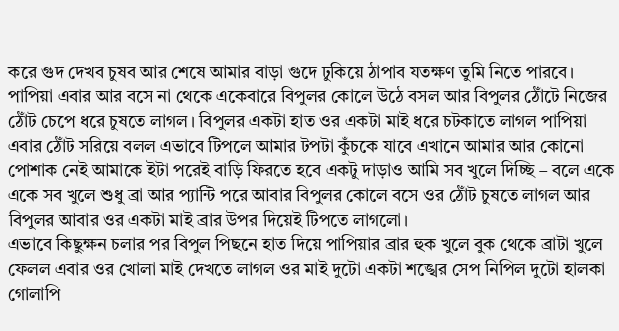করে গুদ দেখব চুষব আর শেষে আমার বাড়া গুদে ঢুকিয়ে ঠাপাব যতক্ষণ তুমি নিতে পারবে।
পাপিয়া এবার আর বসে না থেকে একেবারে বিপুলর কোলে উঠে বসল আর বিপুলর ঠোঁটে নিজের ঠোঁট চেপে ধরে চুষতে লাগল। বিপুলর একটা হাত ওর একটা মাই ধরে চটকাতে লাগল পাপিয়া এবার ঠোঁট সরিয়ে বলল এভাবে টিপলে আমার টপটা কুঁচকে যাবে এখানে আমার আর কোনো পোশাক নেই আমাকে ইটা পরেই বাড়ি ফিরতে হবে একটু দাড়াও আমি সব খুলে দিচ্ছি – বলে একে একে সব খুলে শুধু ব্রা আর প্যান্টি পরে আবার বিপুলর কোলে বসে ওর ঠোঁট চুষতে লাগল আর বিপুলর আবার ওর একটা মাই ব্রার উপর দিয়েই টিপতে লাগলো।
এভাবে কিছুক্ষন চলার পর বিপুল পিছনে হাত দিয়ে পাপিয়ার ব্রার হুক খুলে বুক থেকে ব্রাটা খুলে ফেলল এবার ওর খোলা মাই দেখতে লাগল ওর মাই দুটো একটা শঙ্খের সেপ নিপিল দুটো হালকা গোলাপি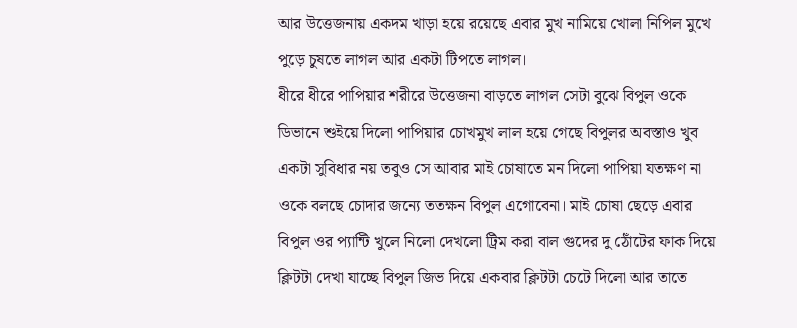আর উত্তেজনায় একদম খাড়া হয়ে রয়েছে এবার মুখ নামিয়ে খোলা নিপিল মুখে পুড়ে চুষতে লাগল আর একটা টিপতে লাগল।
ধীরে ধীরে পাপিয়ার শরীরে উত্তেজনা বাড়তে লাগল সেটা বুঝে বিপুল ওকে ডিভানে শুইয়ে দিলো পাপিয়ার চোখমুখ লাল হয়ে গেছে বিপুলর অবস্তাও খুব একটা সুবিধার নয় তবুও সে আবার মাই চোষাতে মন দিলো পাপিয়া যতক্ষণ না ওকে বলছে চোদার জন্যে ততক্ষন বিপুল এগোবেনা। মাই চোষা ছেড়ে এবার বিপুল ওর প্যান্টি খুলে নিলো দেখলো ট্রিম করা বাল গুদের দু ঠোঁটের ফাক দিয়ে ক্লিটটা দেখা যাচ্ছে বিপুল জিভ দিয়ে একবার ক্লিটটা চেটে দিলো আর তাতে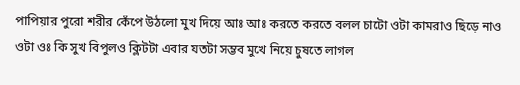পাপিয়ার পুরো শরীর কেঁপে উঠলো মুখ দিয়ে আঃ আঃ করতে করতে বলল চাটো ওটা কামরাও ছিড়ে নাও ওটা ওঃ কি সুখ বিপুলও ক্লিটটা এবার যতটা সম্ভব মুখে নিয়ে চুষতে লাগল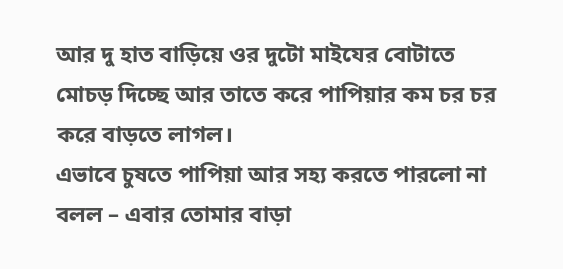আর দু হাত বাড়িয়ে ওর দুটো মাইযের বোটাতে মোচড় দিচ্ছে আর তাতে করে পাপিয়ার কম চর চর করে বাড়তে লাগল।
এভাবে চুষতে পাপিয়া আর সহ্য করতে পারলো না বলল – এবার তোমার বাড়া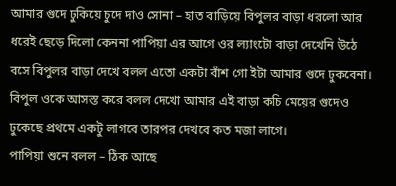আমার গুদে ঢুকিয়ে চুদে দাও সোনা – হাত বাড়িয়ে বিপুলর বাড়া ধরলো আর ধরেই ছেড়ে দিলো কেননা পাপিয়া এর আগে ওর ল্যাংটো বাড়া দেখেনি উঠে বসে বিপুলর বাড়া দেখে বলল এতো একটা বাঁশ গো ইটা আমার গুদে ঢুকবেনা। বিপুল ওকে আসস্ত করে বলল দেখো আমার এই বাড়া কচি মেয়ের গুদেও ঢুকেছে প্রথমে একটু লাগবে তারপর দেখবে কত মজা লাগে।
পাপিয়া শুনে বলল – ঠিক আছে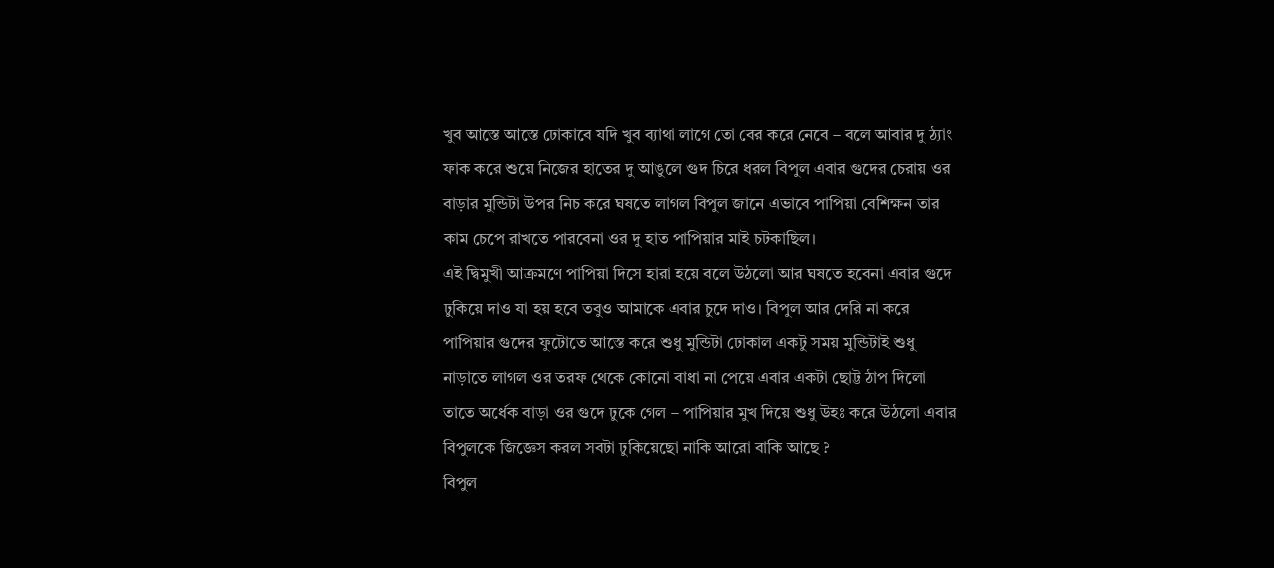খুব আস্তে আস্তে ঢোকাবে যদি খুব ব্যাথা লাগে তো বের করে নেবে – বলে আবার দু ঠ্যাং ফাক করে শুয়ে নিজের হাতের দু আঙুলে গুদ চিরে ধরল বিপুল এবার গুদের চেরায় ওর বাড়ার মুন্ডিটা উপর নিচ করে ঘষতে লাগল বিপুল জানে এভাবে পাপিয়া বেশিক্ষন তার কাম চেপে রাখতে পারবেনা ওর দু হাত পাপিয়ার মাই চটকাছিল।
এই দ্বিমুখী আক্রমণে পাপিয়া দিসে হারা হয়ে বলে উঠলো আর ঘষতে হবেনা এবার গুদে ঢুকিয়ে দাও যা হয় হবে তবুও আমাকে এবার চুদে দাও। বিপুল আর দেরি না করে পাপিয়ার গুদের ফুটোতে আস্তে করে শুধু মুন্ডিটা ঢোকাল একটু সময় মুন্ডিটাই শুধু নাড়াতে লাগল ওর তরফ থেকে কোনো বাধা না পেয়ে এবার একটা ছোট্ট ঠাপ দিলো তাতে অর্ধেক বাড়া ওর গুদে ঢুকে গেল – পাপিয়ার মুখ দিয়ে শুধু উহঃ করে উঠলো এবার বিপুলকে জিজ্ঞেস করল সবটা ঢুকিয়েছো নাকি আরো বাকি আছে ?
বিপুল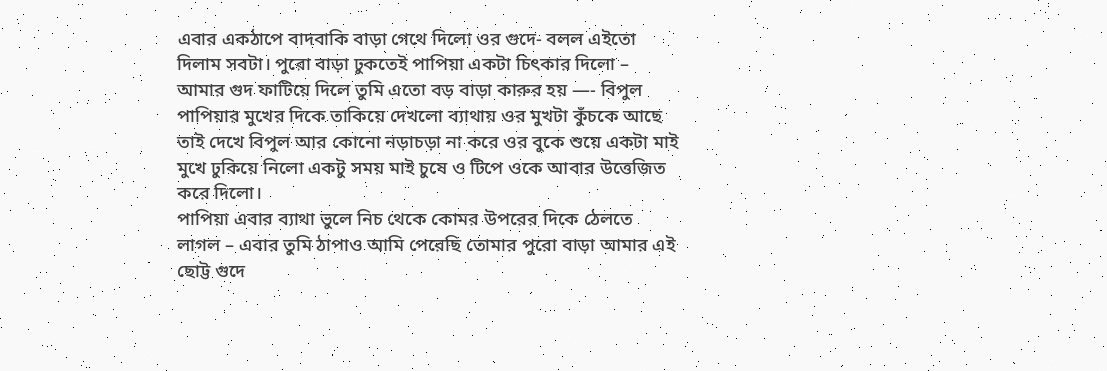এবার একঠাপে বাদবাকি বাড়া গেথে দিলো ওর গুদে- বলল এইতো দিলাম সবটা। পুরো বাড়া ঢুকতেই পাপিয়া একটা চিৎকার দিলো – আমার গুদ ফাটিয়ে দিলে তুমি এতো বড় বাড়া কারুর হয় —- বিপুল পাপিয়ার মুখের দিকে তাকিয়ে দেখলো ব্যাথায় ওর মুখটা কুঁচকে আছে তাই দেখে বিপুল আর কোনো নড়াচড়া না করে ওর বুকে শুয়ে একটা মাই মুখে ঢুকিয়ে নিলো একটু সময় মাই চুষে ও টিপে ওকে আবার উত্তেজিত করে দিলো।
পাপিয়া এবার ব্যাথা ভুলে নিচ থেকে কোমর উপরের দিকে ঠেলতে লাগল – এবার তুমি ঠাপাও আমি পেরেছি তোমার পুরো বাড়া আমার এই ছোট্ট গুদে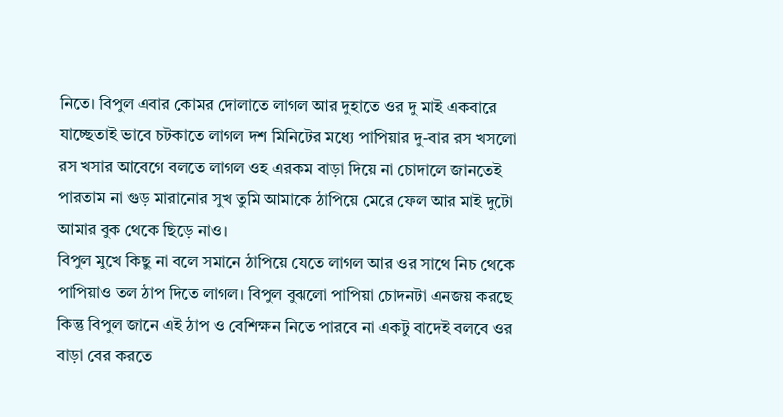নিতে। বিপুল এবার কোমর দোলাতে লাগল আর দুহাতে ওর দু মাই একবারে যাচ্ছেতাই ভাবে চটকাতে লাগল দশ মিনিটের মধ্যে পাপিয়ার দু-বার রস খসলো রস খসার আবেগে বলতে লাগল ওহ এরকম বাড়া দিয়ে না চোদালে জানতেই পারতাম না গুড় মারানোর সুখ তুমি আমাকে ঠাপিয়ে মেরে ফেল আর মাই দুটো আমার বুক থেকে ছিড়ে নাও।
বিপুল মুখে কিছু না বলে সমানে ঠাপিয়ে যেতে লাগল আর ওর সাথে নিচ থেকে পাপিয়াও তল ঠাপ দিতে লাগল। বিপুল বুঝলো পাপিয়া চোদনটা এনজয় করছে কিন্তু বিপুল জানে এই ঠাপ ও বেশিক্ষন নিতে পারবে না একটু বাদেই বলবে ওর বাড়া বের করতে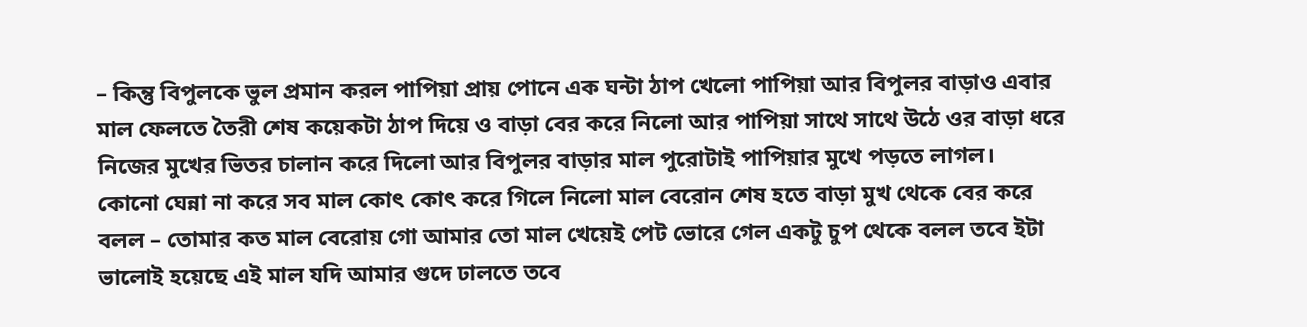– কিন্তু বিপুলকে ভুল প্রমান করল পাপিয়া প্রায় পোনে এক ঘন্টা ঠাপ খেলো পাপিয়া আর বিপুলর বাড়াও এবার মাল ফেলতে তৈরী শেষ কয়েকটা ঠাপ দিয়ে ও বাড়া বের করে নিলো আর পাপিয়া সাথে সাথে উঠে ওর বাড়া ধরে নিজের মুখের ভিতর চালান করে দিলো আর বিপুলর বাড়ার মাল পুরোটাই পাপিয়ার মুখে পড়তে লাগল।
কোনো ঘেন্না না করে সব মাল কোৎ কোৎ করে গিলে নিলো মাল বেরোন শেষ হতে বাড়া মুখ থেকে বের করে বলল – তোমার কত মাল বেরোয় গো আমার তো মাল খেয়েই পেট ভোরে গেল একটু চুপ থেকে বলল তবে ইটা ভালোই হয়েছে এই মাল যদি আমার গুদে ঢালতে তবে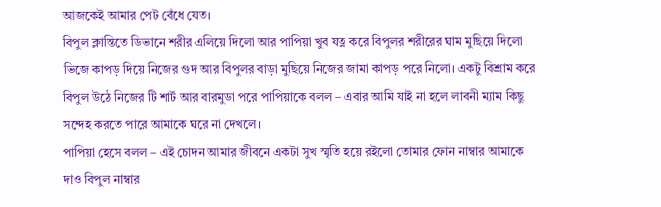আজকেই আমার পেট বেঁধে যেত।
বিপুল ক্লান্তিতে ডিভানে শরীর এলিয়ে দিলো আর পাপিয়া খুব যত্ন করে বিপুলর শরীরের ঘাম মুছিয়ে দিলো ভিজে কাপড় দিয়ে নিজের গুদ আর বিপুলর বাড়া মুছিয়ে নিজের জামা কাপড় পরে নিলো। একটু বিশ্রাম করে বিপুল উঠে নিজের টি শার্ট আর বারমুডা পরে পাপিয়াকে বলল – এবার আমি যাই না হলে লাবনী ম্যাম কিছু সন্দেহ করতে পারে আমাকে ঘরে না দেখলে।
পাপিয়া হেসে বলল – এই চোদন আমার জীবনে একটা সুখ স্মৃতি হয়ে রইলো তোমার ফোন নাম্বার আমাকে দাও বিপুল নাম্বার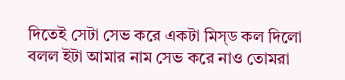দিতেই সেটা সেভ করে একটা মিস্ড কল দিলো বলল ইটা আমার নাম সেভ করে নাও তোমরা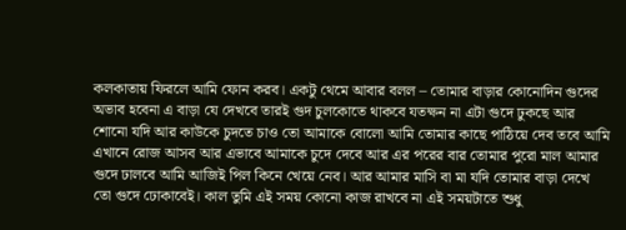কলকাতায় ফিরলে আমি ফোন করব। একটু থেমে আবার বলল – তোমার বাড়ার কোনোদিন গুদের অভাব হবেনা এ বাড়া যে দেখবে তারই গুদ চুলকোতে থাকবে যতক্ষন না এটা গুদে ঢুকছে আর শোনো যদি আর কাউকে চুদতে চাও তো আমাকে বোলো আমি তোমার কাছে পাঠিয়ে দেব তবে আমি এখানে রোজ আসব আর এভাবে আমাকে চুদে দেবে আর এর পরের বার তোমার পুরো মাল আমার গুদে ঢালবে আমি আজিই পিল কিনে খেয়ে নেব। আর আমার মাসি বা মা যদি তোমার বাড়া দেখে তো গুদে ঢোকাবেই। কাল তুমি এই সময় কোনো কাজ রাখবে না এই সময়টাতে শুধু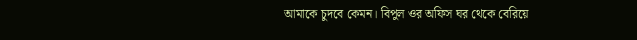আমাকে চুদবে কেমন। বিপুল ওর অফিস ঘর থেকে বেরিয়ে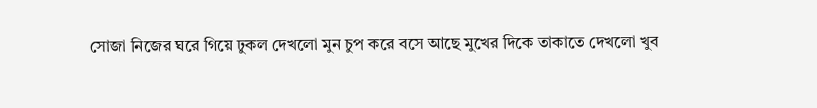সোজা নিজের ঘরে গিয়ে ঢুকল দেখলো মুন চুপ করে বসে আছে মুখের দিকে তাকাতে দেখলো খুব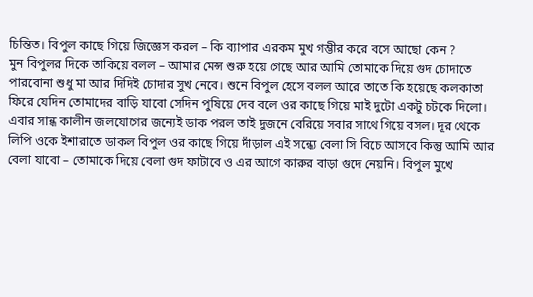চিন্তিত। বিপুল কাছে গিয়ে জিজ্ঞেস করল – কি ব্যাপার এরকম মুখ গম্ভীর করে বসে আছো কেন ?
মুন বিপুলর দিকে তাকিয়ে বলল – আমার মেন্স শুরু হয়ে গেছে আর আমি তোমাকে দিয়ে গুদ চোদাতে পারবোনা শুধু মা আর দিদিই চোদার সুখ নেবে। শুনে বিপুল হেসে বলল আরে তাতে কি হয়েছে কলকাতা ফিরে যেদিন তোমাদের বাড়ি যাবো সেদিন পুষিয়ে দেব বলে ওর কাছে গিয়ে মাই দুটো একটু চটকে দিলো।
এবার সান্ধ কালীন জলযোগের জন্যেই ডাক পরল তাই দুজনে বেরিয়ে সবার সাথে গিয়ে বসল। দূর থেকে লিপি ওকে ইশারাতে ডাকল বিপুল ওর কাছে গিয়ে দাঁড়াল এই সন্ধ্যে বেলা সি বিচে আসবে কিন্তু আমি আর বেলা যাবো – তোমাকে দিয়ে বেলা গুদ ফাটাবে ও এর আগে কারুর বাড়া গুদে নেয়নি। বিপুল মুখে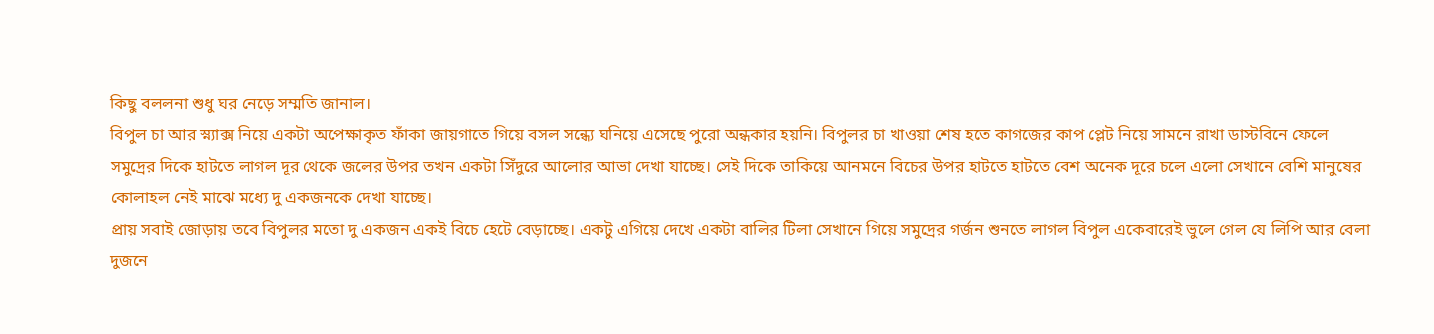কিছু বললনা শুধু ঘর নেড়ে সম্মতি জানাল।
বিপুল চা আর স্ন্যাক্স নিয়ে একটা অপেক্ষাকৃত ফাঁকা জায়গাতে গিয়ে বসল সন্ধ্যে ঘনিয়ে এসেছে পুরো অন্ধকার হয়নি। বিপুলর চা খাওয়া শেষ হতে কাগজের কাপ প্লেট নিয়ে সামনে রাখা ডাস্টবিনে ফেলে সমুদ্রের দিকে হাটতে লাগল দূর থেকে জলের উপর তখন একটা সিঁদুরে আলোর আভা দেখা যাচ্ছে। সেই দিকে তাকিয়ে আনমনে বিচের উপর হাটতে হাটতে বেশ অনেক দূরে চলে এলো সেখানে বেশি মানুষের কোলাহল নেই মাঝে মধ্যে দু একজনকে দেখা যাচ্ছে।
প্রায় সবাই জোড়ায় তবে বিপুলর মতো দু একজন একই বিচে হেটে বেড়াচ্ছে। একটু এগিয়ে দেখে একটা বালির টিলা সেখানে গিয়ে সমুদ্রের গর্জন শুনতে লাগল বিপুল একেবারেই ভুলে গেল যে লিপি আর বেলা দুজনে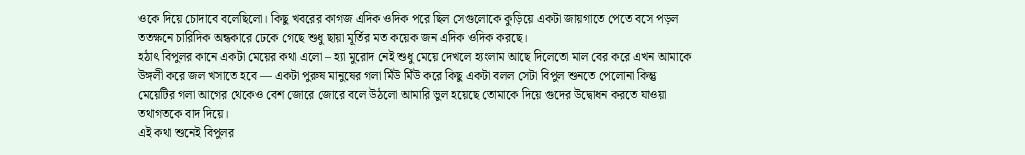ওকে দিয়ে চোদাবে বলেছিলো। কিছু খবরের কাগজ এদিক ওদিক পরে ছিল সেগুলোকে কুড়িয়ে একটা জায়গাতে পেতে বসে পড়ল ততক্ষনে চারিদিক অন্ধকারে ঢেকে গেছে শুধু ছায়া মূর্তির মত কয়েক জন এদিক ওদিক করছে।
হঠাৎ বিপুলর কানে একটা মেয়ের কথা এলো – হ্যা মুরোদ নেই শুধু মেয়ে দেখলে হ্যংলাম আছে দিলেতো মাল বের করে এখন আমাকে উঙ্গলী করে জল খসাতে হবে — একটা পুরুষ মানুষের গলা মিঁউ মিঁউ করে কিছু একটা বলল সেটা বিপুল শুনতে পেলোনা কিন্তু মেয়েটির গলা আগের থেকেও বেশ জোরে জোরে বলে উঠলো আমারি ভুল হয়েছে তোমাকে দিয়ে গুদের উদ্বোধন করতে যাওয়া তথাগতকে বাদ দিয়ে।
এই কথা শুনেই বিপুলর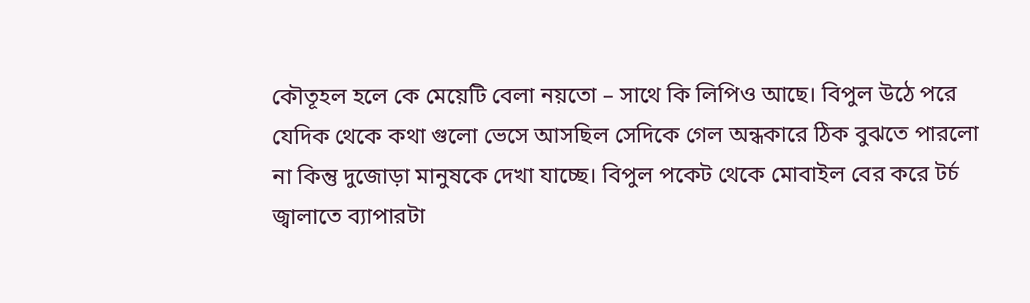কৌতূহল হলে কে মেয়েটি বেলা নয়তো – সাথে কি লিপিও আছে। বিপুল উঠে পরে যেদিক থেকে কথা গুলো ভেসে আসছিল সেদিকে গেল অন্ধকারে ঠিক বুঝতে পারলো না কিন্তু দুজোড়া মানুষকে দেখা যাচ্ছে। বিপুল পকেট থেকে মোবাইল বের করে টর্চ জ্বালাতে ব্যাপারটা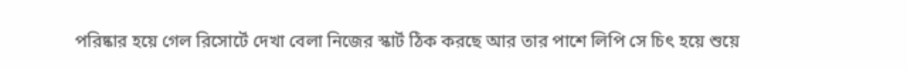পরিষ্কার হয়ে গেল রিসোর্টে দেখা বেলা নিজের স্কার্ট ঠিক করছে আর তার পাশে লিপি সে চিৎ হয়ে শুয়ে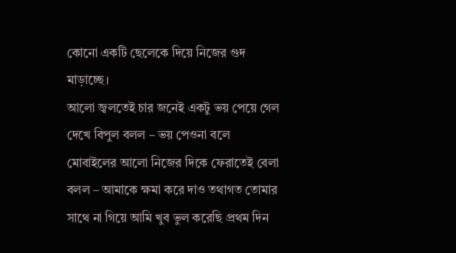কোনো একটি ছেলেকে দিয়ে নিজের গুদ মাড়াচ্ছে।
আলো জ্বলতেই চার জনেই একটু ভয় পেয়ে গেল দেখে বিপুল বলল – ভয় পেওনা বলে মোবাইলের আলো নিজের দিকে ফেরাতেই বেলা বলল – আমাকে ক্ষমা করে দাও তথাগত তোমার সাথে না গিয়ে আমি খুব ভুল করেছি প্রথম দিন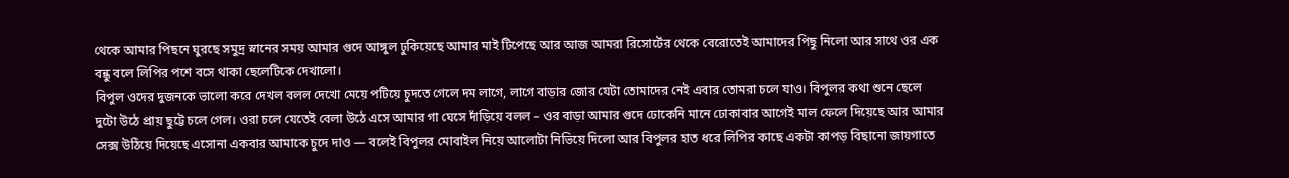থেকে আমার পিছনে ঘুরছে সমুদ্র স্নানের সময় আমার গুদে আঙ্গুল ঢুকিয়েছে আমার মাই টিপেছে আর আজ আমরা রিসোর্টের থেকে বেরোতেই আমাদের পিছু নিলো আর সাথে ওর এক বন্ধু বলে লিপির পশে বসে থাকা ছেলেটিকে দেখালো।
বিপুল ওদের দুজনকে ভালো করে দেখল বলল দেখো মেয়ে পটিয়ে চুদতে গেলে দম লাগে, লাগে বাড়ার জোর যেটা তোমাদের নেই এবার তোমরা চলে যাও। বিপুলর কথা শুনে ছেলে দুটো উঠে প্রায় ছুট্টে চলে গেল। ওরা চলে যেতেই বেলা উঠে এসে আমার গা ঘেসে দাঁড়িয়ে বলল – ওর বাড়া আমার গুদে ঢোকেনি মানে ঢোকাবার আগেই মাল ফেলে দিয়েছে আর আমার সেক্স উঠিয়ে দিয়েছে এসোনা একবার আমাকে চুদে দাও — বলেই বিপুলর মোবাইল নিয়ে আলোটা নিভিয়ে দিলো আর বিপুলর হাত ধরে লিপির কাছে একটা কাপড় বিছানো জায়গাতে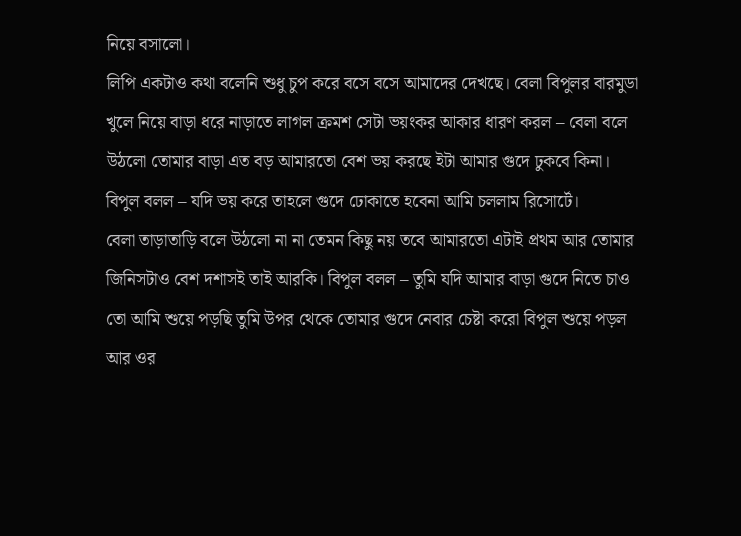নিয়ে বসালো।
লিপি একটাও কথা বলেনি শুধু চুপ করে বসে বসে আমাদের দেখছে। বেলা বিপুলর বারমুডা খুলে নিয়ে বাড়া ধরে নাড়াতে লাগল ক্রমশ সেটা ভয়ংকর আকার ধারণ করল – বেলা বলে উঠলো তোমার বাড়া এত বড় আমারতো বেশ ভয় করছে ইটা আমার গুদে ঢুকবে কিনা। বিপুল বলল – যদি ভয় করে তাহলে গুদে ঢোকাতে হবেনা আমি চললাম রিসোর্টে।
বেলা তাড়াতাড়ি বলে উঠলো না না তেমন কিছু নয় তবে আমারতো এটাই প্রথম আর তোমার জিনিসটাও বেশ দশাসই তাই আরকি। বিপুল বলল – তুমি যদি আমার বাড়া গুদে নিতে চাও তো আমি শুয়ে পড়ছি তুমি উপর থেকে তোমার গুদে নেবার চেষ্টা করো বিপুল শুয়ে পড়ল আর ওর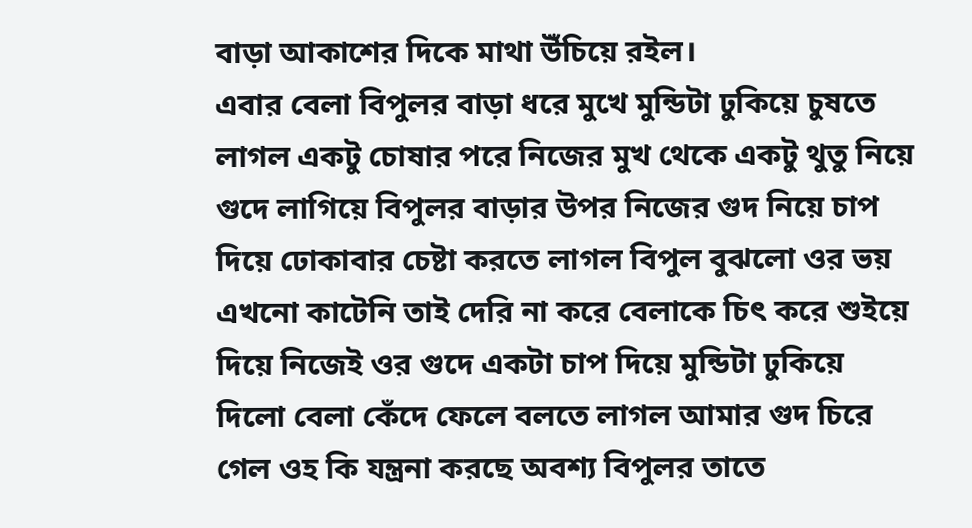বাড়া আকাশের দিকে মাথা উঁচিয়ে রইল।
এবার বেলা বিপুলর বাড়া ধরে মুখে মুন্ডিটা ঢুকিয়ে চুষতে লাগল একটু চোষার পরে নিজের মুখ থেকে একটু থুতু নিয়ে গুদে লাগিয়ে বিপুলর বাড়ার উপর নিজের গুদ নিয়ে চাপ দিয়ে ঢোকাবার চেষ্টা করতে লাগল বিপুল বুঝলো ওর ভয় এখনো কাটেনি তাই দেরি না করে বেলাকে চিৎ করে শুইয়ে দিয়ে নিজেই ওর গুদে একটা চাপ দিয়ে মুন্ডিটা ঢুকিয়ে দিলো বেলা কেঁদে ফেলে বলতে লাগল আমার গুদ চিরে গেল ওহ কি যন্ত্রনা করছে অবশ্য বিপুলর তাতে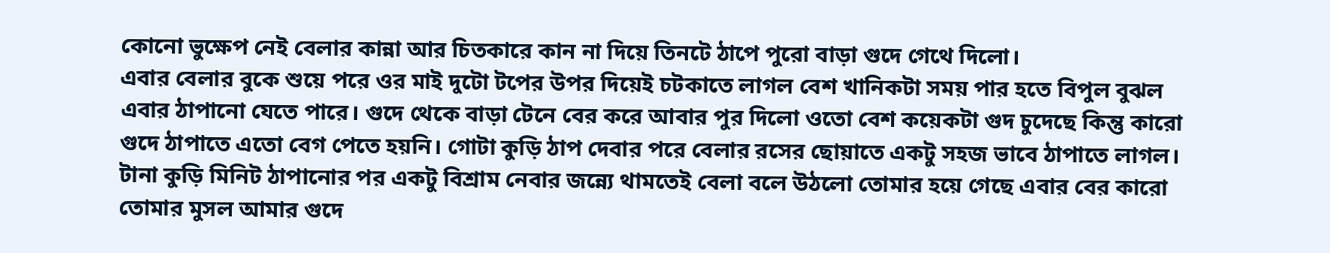কোনো ভুক্ষেপ নেই বেলার কান্না আর চিতকারে কান না দিয়ে তিনটে ঠাপে পুরো বাড়া গুদে গেথে দিলো।
এবার বেলার বুকে শুয়ে পরে ওর মাই দুটো টপের উপর দিয়েই চটকাতে লাগল বেশ খানিকটা সময় পার হতে বিপুল বুঝল এবার ঠাপানো যেতে পারে। গুদে থেকে বাড়া টেনে বের করে আবার পুর দিলো ওতো বেশ কয়েকটা গুদ চুদেছে কিন্তু কারো গুদে ঠাপাতে এতো বেগ পেতে হয়নি। গোটা কুড়ি ঠাপ দেবার পরে বেলার রসের ছোয়াতে একটু সহজ ভাবে ঠাপাতে লাগল।
টানা কুড়ি মিনিট ঠাপানোর পর একটু বিশ্রাম নেবার জন্ন্যে থামতেই বেলা বলে উঠলো তোমার হয়ে গেছে এবার বের কারো তোমার মুসল আমার গুদে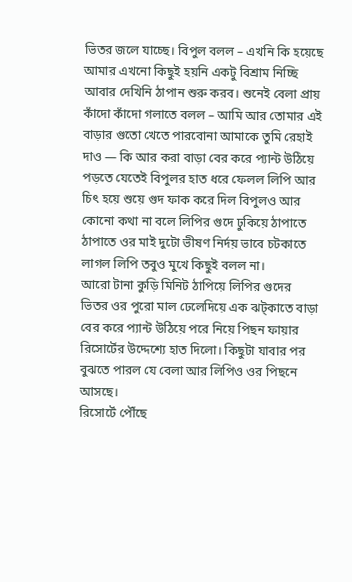ভিতর জলে যাচ্ছে। বিপুল বলল – এখনি কি হয়েছে আমার এখনো কিছুই হয়নি একটু বিশ্রাম নিচ্ছি আবার দেখিনি ঠাপান শুরু করব। শুনেই বেলা প্রায় কাঁদো কাঁদো গলাতে বলল – আমি আর তোমার এই বাড়ার গুতো খেতে পারবোনা আমাকে তুমি রেহাই দাও — কি আর করা বাড়া বের করে প্যান্ট উঠিয়ে পড়তে যেতেই বিপুলর হাত ধরে ফেলল লিপি আর চিৎ হয়ে শুয়ে গুদ ফাক করে দিল বিপুলও আর কোনো কথা না বলে লিপির গুদে ঢুকিয়ে ঠাপাতে ঠাপাতে ওর মাই দুটো ভীষণ নির্দয় ভাবে চটকাতে লাগল লিপি তবুও মুখে কিছুই বলল না।
আরো টানা কুড়ি মিনিট ঠাপিয়ে লিপির গুদের ভিতর ওর পুরো মাল ঢেলেদিয়ে এক ঝট্কাতে বাড়া বের করে প্যান্ট উঠিয়ে পরে নিয়ে পিছন ফায়ার রিসোর্টের উদ্দেশ্যে হাত দিলো। কিছুটা যাবার পর বুঝতে পারল যে বেলা আর লিপিও ওর পিছনে আসছে।
রিসোর্টে পৌঁছে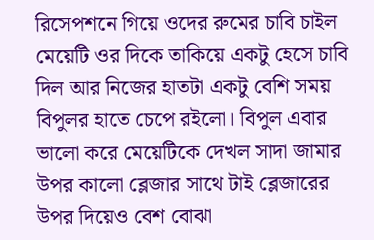রিসেপশনে গিয়ে ওদের রুমের চাবি চাইল মেয়েটি ওর দিকে তাকিয়ে একটু হেসে চাবি দিল আর নিজের হাতটা একটু বেশি সময় বিপুলর হাতে চেপে রইলো। বিপুল এবার ভালো করে মেয়েটিকে দেখল সাদা জামার উপর কালো ব্লেজার সাথে টাই ব্লেজারের উপর দিয়েও বেশ বোঝা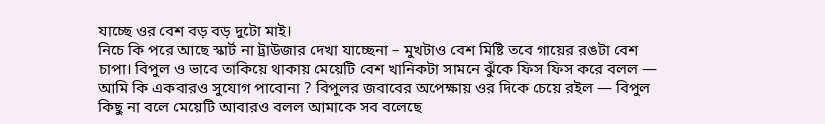যাচ্ছে ওর বেশ বড় বড় দুটো মাই।
নিচে কি পরে আছে স্কার্ট না ট্রাউজার দেখা যাচ্ছেনা – মুখটাও বেশ মিষ্টি তবে গায়ের রঙটা বেশ চাপা। বিপুল ও ভাবে তাকিয়ে থাকায় মেয়েটি বেশ খানিকটা সামনে ঝুঁকে ফিস ফিস করে বলল — আমি কি একবারও সুযোগ পাবোনা ? বিপুলর জবাবের অপেক্ষায় ওর দিকে চেয়ে রইল — বিপুল কিছু না বলে মেয়েটি আবারও বলল আমাকে সব বলেছে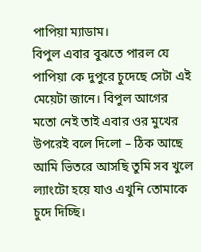পাপিয়া ম্যাডাম।
বিপুল এবার বুঝতে পারল যে পাপিয়া কে দুপুরে চুদেছে সেটা এই মেয়েটা জানে। বিপুল আগের মতো নেই তাই এবার ওর মুখের উপরেই বলে দিলো – ঠিক আছে আমি ভিতরে আসছি তুমি সব খুলে ল্যাংটো হয়ে যাও এখুনি তোমাকে চুদে দিচ্ছি।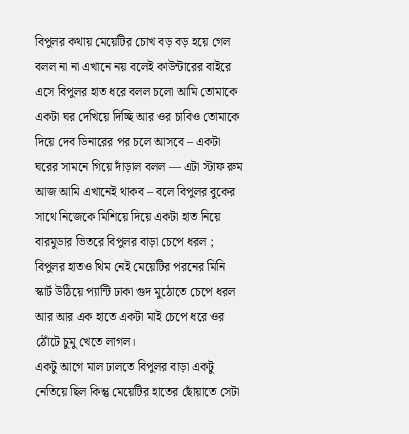বিপুলর কথায় মেয়েটির চোখ বড় বড় হয়ে গেল বলল না না এখানে নয় বলেই কাউন্টারের বাইরে এসে বিপুলর হাত ধরে বলল চলো আমি তোমাকে একটা ঘর দেখিয়ে দিচ্ছি আর ওর চাবিও তোমাকে দিয়ে দেব ডিনারের পর চলে আসবে – একটা ঘরের সামনে গিয়ে দাঁড়াল বলল — এটা স্টাফ রুম আজ আমি এখানেই থাকব – বলে বিপুলর বুকের সাথে নিজেকে মিশিয়ে দিয়ে একটা হাত নিয়ে বারমুডার ভিতরে বিপুলর বাড়া চেপে ধরল ; বিপুলর হাতও থিম নেই মেয়েটির পরনের মিনি স্কার্ট উঠিয়ে প্যান্টি ঢাকা গুদ মুঠোতে চেপে ধরল আর আর এক হাতে একটা মাই চেপে ধরে ওর ঠোঁটে চুমু খেতে লাগল।
একটু আগে মাল ঢালতে বিপুলর বাড়া একটু নেতিয়ে ছিল কিন্তু মেয়েটির হাতের ছোঁয়াতে সেটা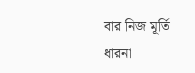বার নিজ মূর্তি ধারনা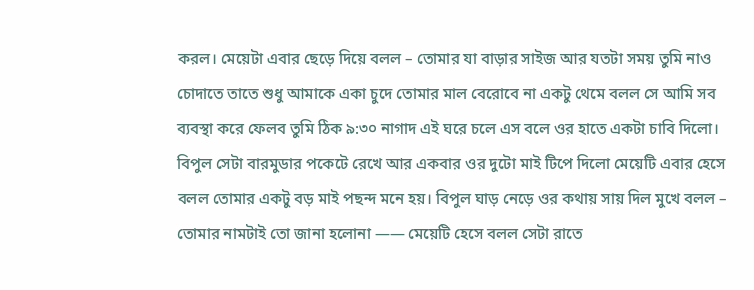করল। মেয়েটা এবার ছেড়ে দিয়ে বলল – তোমার যা বাড়ার সাইজ আর যতটা সময় তুমি নাও চোদাতে তাতে শুধু আমাকে একা চুদে তোমার মাল বেরোবে না একটু থেমে বলল সে আমি সব ব্যবস্থা করে ফেলব তুমি ঠিক ৯:৩০ নাগাদ এই ঘরে চলে এস বলে ওর হাতে একটা চাবি দিলো।
বিপুল সেটা বারমুডার পকেটে রেখে আর একবার ওর দুটো মাই টিপে দিলো মেয়েটি এবার হেসে বলল তোমার একটু বড় মাই পছন্দ মনে হয়। বিপুল ঘাড় নেড়ে ওর কথায় সায় দিল মুখে বলল – তোমার নামটাই তো জানা হলোনা —— মেয়েটি হেসে বলল সেটা রাতে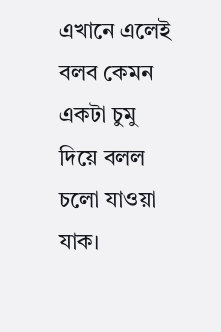এখানে এলেই বলব কেমন একটা চুমু দিয়ে বলল চলো যাওয়া যাক।